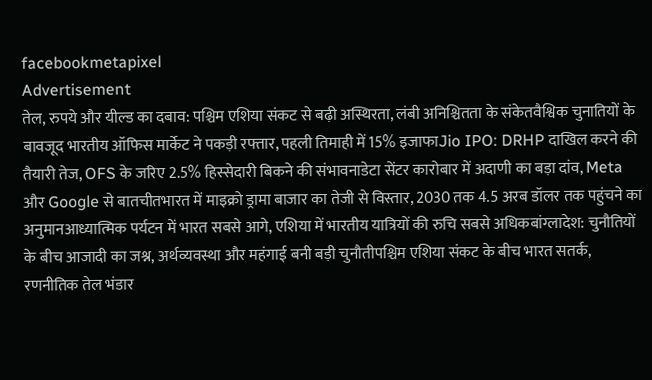facebookmetapixel
Advertisement
तेल, रुपये और यील्ड का दबाव: पश्चिम एशिया संकट से बढ़ी अस्थिरता, लंबी अनिश्चितता के संकेतवैश्विक चुनातियों के बावजूद भारतीय ऑफिस मार्केट ने पकड़ी रफ्तार, पहली तिमाही में 15% इजाफाJio IPO: DRHP दाखिल करने की तैयारी तेज, OFS के जरिए 2.5% हिस्सेदारी बिकने की संभावनाडेटा सेंटर कारोबार में अदाणी का बड़ा दांव, Meta और Google से बातचीतभारत में माइक्रो ड्रामा बाजार का तेजी से विस्तार, 2030 तक 4.5 अरब डॉलर तक पहुंचने का अनुमानआध्यात्मिक पर्यटन में भारत सबसे आगे, एशिया में भारतीय यात्रियों की रुचि सबसे अधिकबांग्लादेश: चुनौतियों के बीच आजादी का जश्न, अर्थव्यवस्था और महंगाई बनी बड़ी चुनौतीपश्चिम एशिया संकट के बीच भारत सतर्क, रणनीतिक तेल भंडार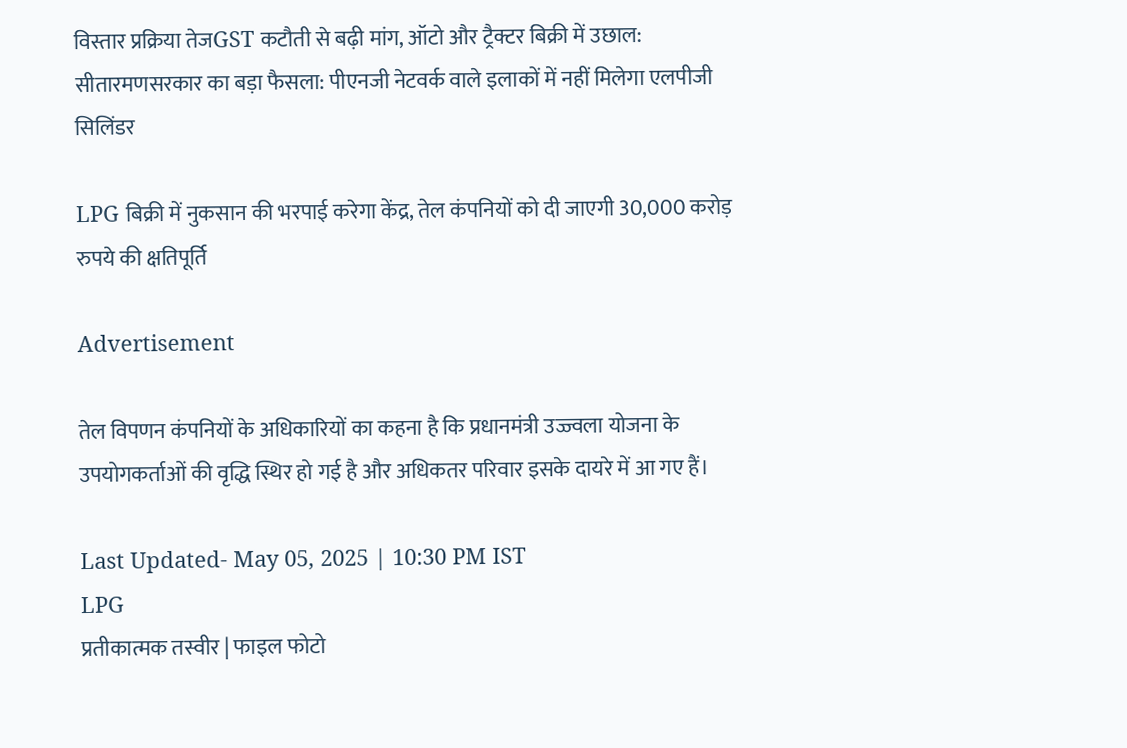विस्तार प्रक्रिया तेजGST कटौती से बढ़ी मांग, ऑटो और ट्रैक्टर बिक्री में उछाल: सीतारमणसरकार का बड़ा फैसला: पीएनजी नेटवर्क वाले इलाकों में नहीं मिलेगा एलपीजी सिलिंडर

LPG बिक्री में नुकसान की भरपाई करेगा केंद्र, तेल कंपनियों को दी जाएगी 30,000 करोड़ रुपये की क्षतिपूर्ति

Advertisement

तेल विपणन कंपनियों के अधिकारियों का कहना है कि प्रधानमंत्री उज्ज्वला योजना के उपयोगकर्ताओं की वृद्धि स्थिर हो गई है और अधिकतर परिवार इसके दायरे में आ गए हैं।

Last Updated- May 05, 2025 | 10:30 PM IST
LPG
प्रतीकात्मक तस्वीर | फाइल फोटो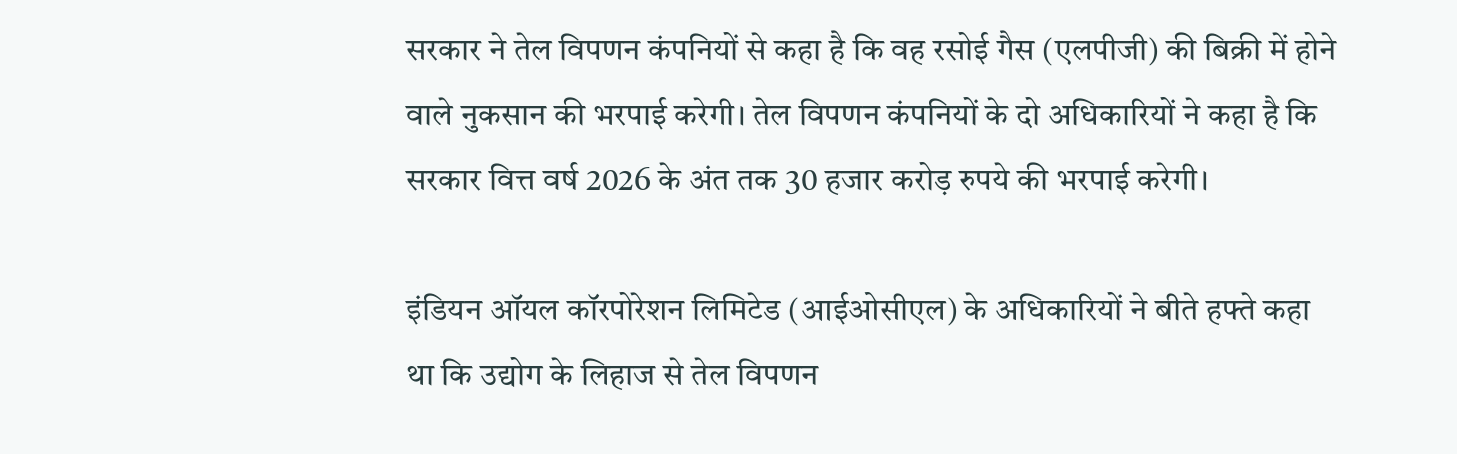सरकार ने तेल विपणन कंपनियों से कहा है कि वह रसोई गैस (एलपीजी) की बिक्री में होने वाले नुकसान की भरपाई करेगी। तेल विपणन कंपनियों के दो अधिकारियों ने कहा है कि सरकार वित्त वर्ष 2026 के अंत तक 30 हजार करोड़ रुपये की भरपाई करेगी।

इंडियन ऑयल कॉरपोरेशन लिमिटेड (आईओसीएल) के अधिकारियों ने बीते हफ्ते कहा था कि उद्योग के लिहाज से तेल विपणन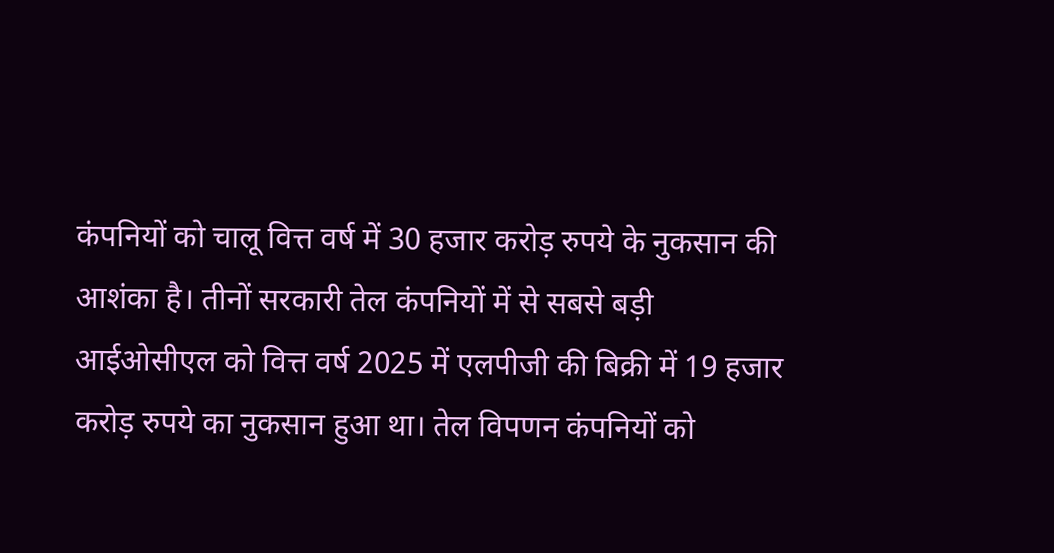कंपनियों को चालू वित्त वर्ष में 30 हजार करोड़ रुपये के नुकसान की आशंका है। तीनों सरकारी तेल कंपनियों में से सबसे बड़ी आईओसीएल को वित्त वर्ष 2025 में एलपीजी की बिक्री में 19 हजार करोड़ रुपये का नुकसान हुआ था। तेल विपणन कंपनियों को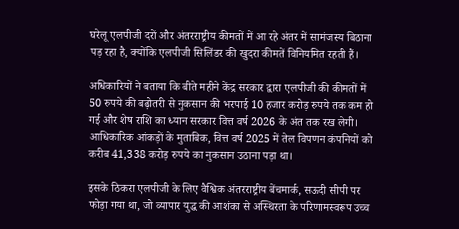घरेलू एलपीजी दरों और अंतरराष्ट्रीय कीमतों में आ रहे अंतर में सामंजस्य बिठाना पड़ रहा है, क्योंकि एलपीजी सिलिंडर की खुदरा कीमतें विनियमित रहती हैं।

अधिकारियों ने बताया कि बीते महीने केंद्र सरकार द्वारा एलपीजी की कीमतों में 50 रुपये की बढ़ोतरी से नुकसान की भरपाई 10 हजार करोड़ रुपये तक कम हो गई और शेष राशि का ध्यान सरकार वित्त वर्ष 2026 के अंत तक रख लेगी। आधिकारिक आंकड़ों के मुताबिक, वित्त वर्ष 2025 में तेल विपणन कंपनियों को करीब 41,338 करोड़ रुपये का नुकसान उठाना पड़ा था।

इसके ठिकरा एलपीजी के लिए वैश्विक अंतरराष्ट्रीय बेंचमार्क, सऊदी सीपी पर फोड़ा गया था, जो व्यापार युद्ध की आशंका से अस्थिरता के परिणामस्वरूप उच्च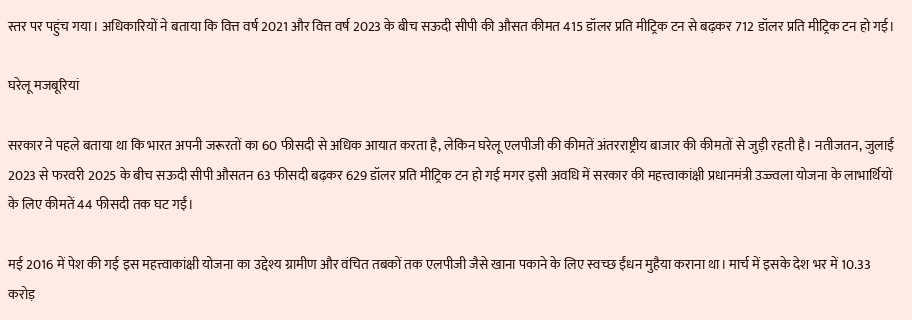स्तर पर पहुंच गया। अधिकारियों ने बताया कि वित्त वर्ष 2021 और वित्त वर्ष 2023 के बीच सऊदी सीपी की औसत कीमत 415 डॉलर प्रति मीट्रिक टन से बढ़कर 712 डॉलर प्रति मीट्रिक टन हो गई।

घरेलू मजबूरियां

सरकार ने पहले बताया था कि भारत अपनी जरूरतों का 60 फीसदी से अधिक आयात करता है, लेकिन घरेलू एलपीजी की कीमतें अंतरराष्ट्रीय बाजार की कीमतों से जुड़ी रहती है। नतीजतन, जुलाई 2023 से फरवरी 2025 के बीच सऊदी सीपी औसतन 63 फीसदी बढ़कर 629 डॉलर प्रति मीट्रिक टन हो गई मगर इसी अवधि में सरकार की महत्त्वाकांक्षी प्रधानमंत्री उज्ज्वला योजना के लाभार्थियों के लिए कीमतें 44 फीसदी तक घट गईं।

मई 2016 में पेश की गई इस महत्त्वाकांक्षी योजना का उद्देश्य ग्रामीण और वंचित तबकों तक एलपीजी जैसे खाना पकाने के लिए स्वच्छ ईंधन मुहैया कराना था। मार्च में इसके देश भर में 10.33 करोड़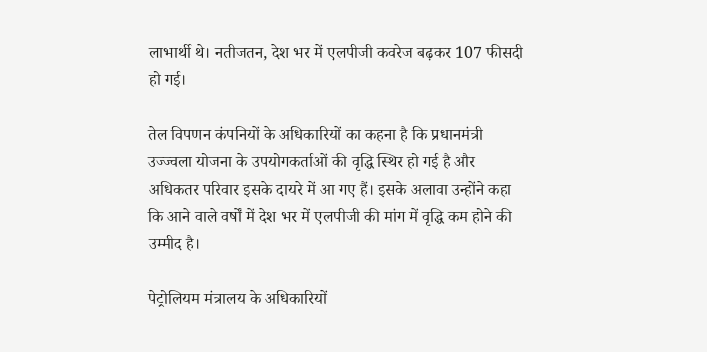लाभार्थी थे। नतीजतन, देश भर में एलपीजी कवरेज बढ़कर 107 फीसदी हो गई।

तेल विपणन कंपनियों के अधिकारियों का कहना है कि प्रधानमंत्री उज्ज्वला योजना के उपयोगकर्ताओं की वृद्धि स्थिर हो गई है और अधिकतर परिवार इसके दायरे में आ गए हैं। इसके अलावा उन्होंने कहा कि आने वाले वर्षों में देश भर में एलपीजी की मांग में वृद्धि कम होने की उम्मीद है।

पेट्रोलियम मंत्रालय के अधिकारियों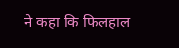ने कहा कि फिलहाल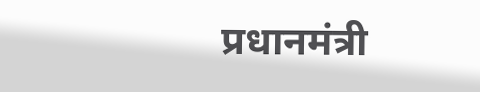प्रधानमंत्री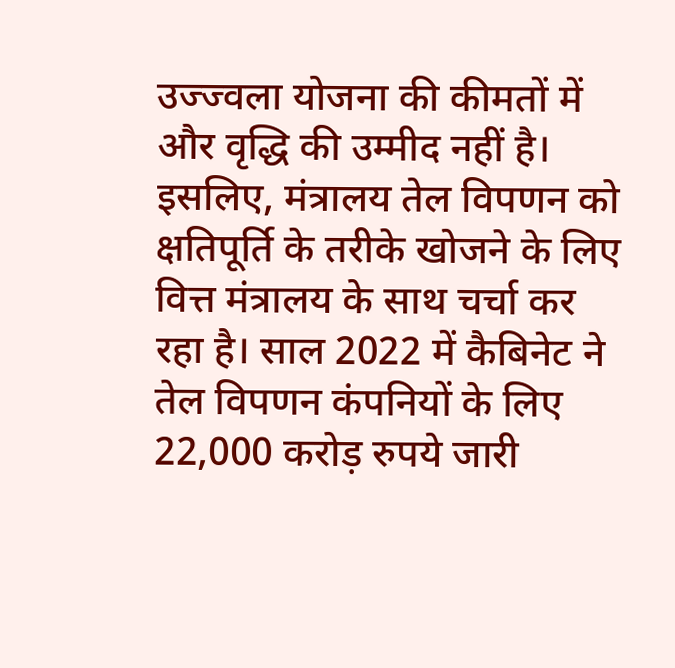उज्ज्वला योजना की कीमतों में और वृद्धि की उम्मीद नहीं है। इसलिए, मंत्रालय तेल विपणन को क्षतिपूर्ति के तरीके खोजने के लिए वित्त मंत्रालय के साथ चर्चा कर रहा है। साल 2022 में कैबिनेट ने तेल विपणन कंपनियों के लिए 22,000 करोड़ रुपये जारी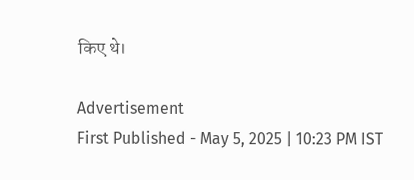किए थे।

Advertisement
First Published - May 5, 2025 | 10:23 PM IST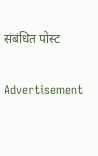संबंधित पोस्ट

Advertisement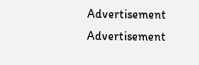Advertisement
Advertisement